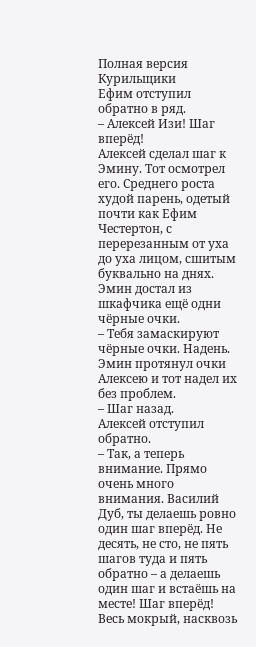Полная версия
Курильщики
Ефим отступил обратно в ряд.
– Алексей Изи! Шаг вперёд!
Алексей сделал шаг к Эмину. Тот осмотрел его. Среднего роста худой парень, одетый почти как Ефим Честертон, с перерезанным от уха до уха лицом, сшитым буквально на днях.
Эмин достал из шкафчика ещё одни чёрные очки.
– Тебя замаскируют чёрные очки. Надень.
Эмин протянул очки Алексею и тот надел их без проблем.
– Шаг назад.
Алексей отступил обратно.
– Так, а теперь внимание. Прямо очень много внимания. Василий Дуб, ты делаешь ровно один шаг вперёд. Не десять, не сто, не пять шагов туда и пять обратно – а делаешь один шаг и встаёшь на месте! Шаг вперёд!
Весь мокрый, насквозь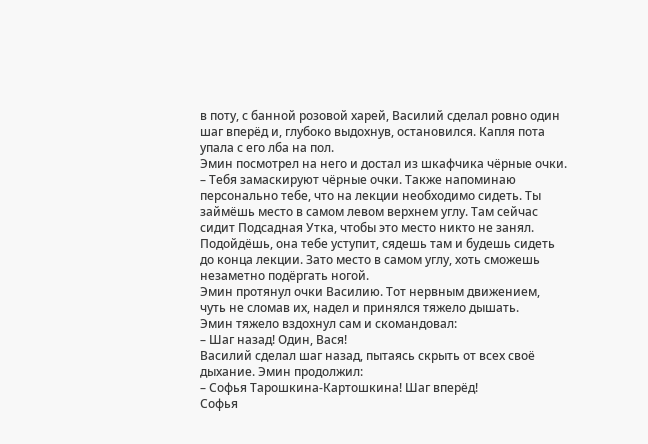в поту, с банной розовой харей, Василий сделал ровно один шаг вперёд и, глубоко выдохнув, остановился. Капля пота упала с его лба на пол.
Эмин посмотрел на него и достал из шкафчика чёрные очки.
– Тебя замаскируют чёрные очки. Также напоминаю персонально тебе, что на лекции необходимо сидеть. Ты займёшь место в самом левом верхнем углу. Там сейчас сидит Подсадная Утка, чтобы это место никто не занял. Подойдёшь, она тебе уступит, сядешь там и будешь сидеть до конца лекции. Зато место в самом углу, хоть сможешь незаметно подёргать ногой.
Эмин протянул очки Василию. Тот нервным движением, чуть не сломав их, надел и принялся тяжело дышать.
Эмин тяжело вздохнул сам и скомандовал:
– Шаг назад! Один, Вася!
Василий сделал шаг назад, пытаясь скрыть от всех своё дыхание. Эмин продолжил:
– Софья Тарошкина-Картошкина! Шаг вперёд!
Софья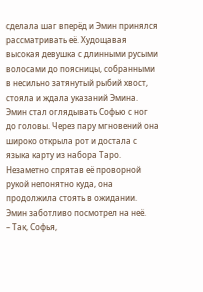сделала шаг вперёд и Эмин принялся рассматривать её. Худощавая высокая девушка с длинными русыми волосами до поясницы, собранными в несильно затянутый рыбий хвост, стояла и ждала указаний Эмина.
Эмин стал оглядывать Софью с ног до головы. Через пару мгновений она широко открыла рот и достала с языка карту из набора Таро. Незаметно спрятав её проворной рукой непонятно куда, она продолжила стоять в ожидании.
Эмин заботливо посмотрел на неё.
– Так, Софья,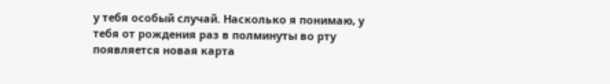у тебя особый случай. Насколько я понимаю, у тебя от рождения раз в полминуты во рту появляется новая карта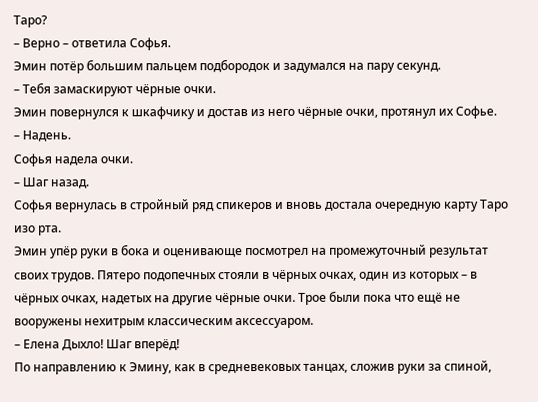Таро?
– Верно – ответила Софья.
Эмин потёр большим пальцем подбородок и задумался на пару секунд.
– Тебя замаскируют чёрные очки.
Эмин повернулся к шкафчику и достав из него чёрные очки, протянул их Софье.
– Надень.
Софья надела очки.
– Шаг назад.
Софья вернулась в стройный ряд спикеров и вновь достала очередную карту Таро изо рта.
Эмин упёр руки в бока и оценивающе посмотрел на промежуточный результат своих трудов. Пятеро подопечных стояли в чёрных очках, один из которых – в чёрных очках, надетых на другие чёрные очки. Трое были пока что ещё не вооружены нехитрым классическим аксессуаром.
– Елена Дыхло! Шаг вперёд!
По направлению к Эмину, как в средневековых танцах, сложив руки за спиной,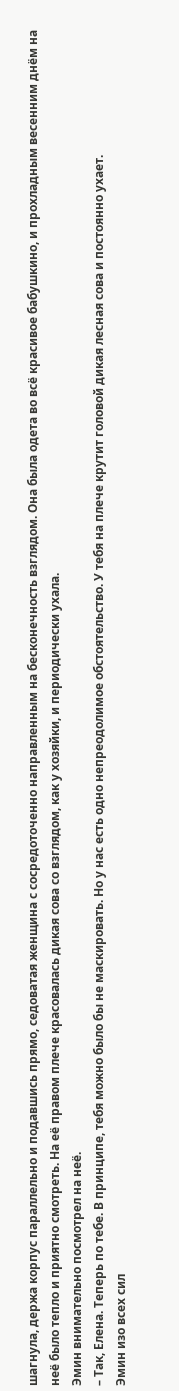шагнула, держа корпус параллельно и подавшись прямо, седоватая женщина с сосредоточенно направленным на бесконечность взглядом. Она была одета во всё красивое бабушкино, и прохладным весенним днём на неё было тепло и приятно смотреть. На её правом плече красовалась дикая сова со взглядом, как у хозяйки, и периодически ухала.
Эмин внимательно посмотрел на неё.
– Так, Елена. Теперь по тебе. В принципе, тебя можно было бы не маскировать. Но у нас есть одно непреодолимое обстоятельство. У тебя на плече крутит головой дикая лесная сова и постоянно ухает.
Эмин изо всех сил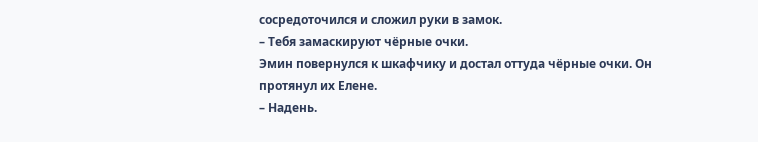сосредоточился и сложил руки в замок.
– Тебя замаскируют чёрные очки.
Эмин повернулся к шкафчику и достал оттуда чёрные очки. Он протянул их Елене.
– Надень.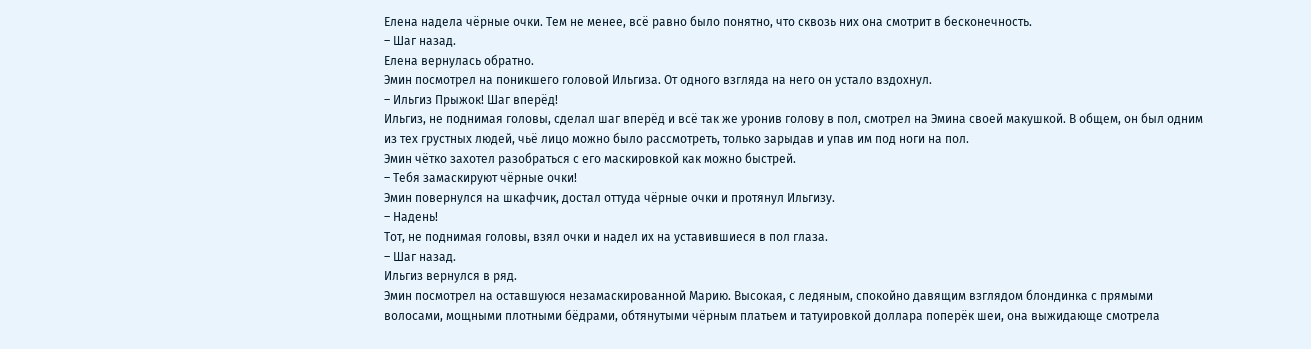Елена надела чёрные очки. Тем не менее, всё равно было понятно, что сквозь них она смотрит в бесконечность.
– Шаг назад.
Елена вернулась обратно.
Эмин посмотрел на поникшего головой Ильгиза. От одного взгляда на него он устало вздохнул.
– Ильгиз Прыжок! Шаг вперёд!
Ильгиз, не поднимая головы, сделал шаг вперёд и всё так же уронив голову в пол, смотрел на Эмина своей макушкой. В общем, он был одним из тех грустных людей, чьё лицо можно было рассмотреть, только зарыдав и упав им под ноги на пол.
Эмин чётко захотел разобраться с его маскировкой как можно быстрей.
– Тебя замаскируют чёрные очки!
Эмин повернулся на шкафчик, достал оттуда чёрные очки и протянул Ильгизу.
– Надень!
Тот, не поднимая головы, взял очки и надел их на уставившиеся в пол глаза.
– Шаг назад.
Ильгиз вернулся в ряд.
Эмин посмотрел на оставшуюся незамаскированной Марию. Высокая, с ледяным, спокойно давящим взглядом блондинка с прямыми волосами, мощными плотными бёдрами, обтянутыми чёрным платьем и татуировкой доллара поперёк шеи, она выжидающе смотрела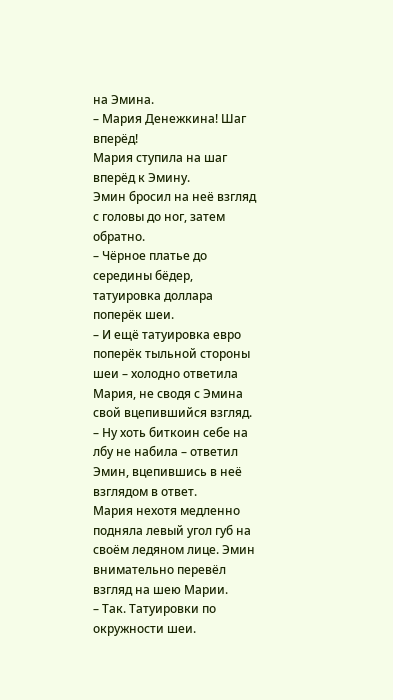на Эмина.
– Мария Денежкина! Шаг вперёд!
Мария ступила на шаг вперёд к Эмину.
Эмин бросил на неё взгляд с головы до ног, затем обратно.
– Чёрное платье до середины бёдер, татуировка доллара поперёк шеи.
– И ещё татуировка евро поперёк тыльной стороны шеи – холодно ответила Мария, не сводя с Эмина свой вцепившийся взгляд.
– Ну хоть биткоин себе на лбу не набила – ответил Эмин, вцепившись в неё взглядом в ответ.
Мария нехотя медленно подняла левый угол губ на своём ледяном лице. Эмин внимательно перевёл взгляд на шею Марии.
– Так. Татуировки по окружности шеи.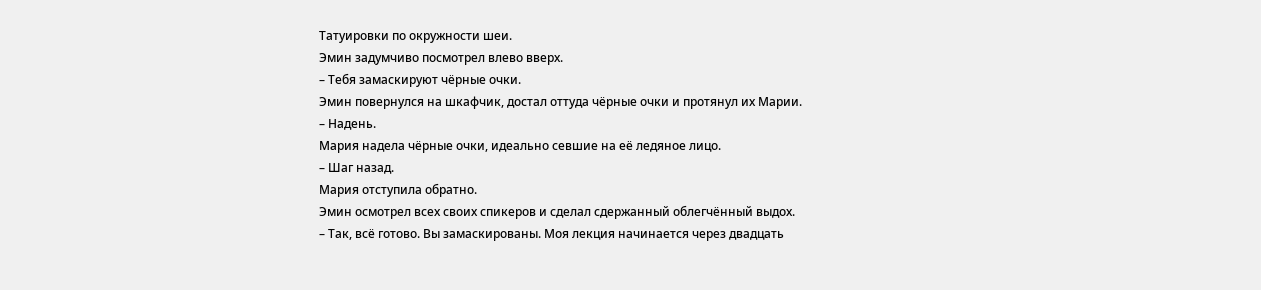Татуировки по окружности шеи.
Эмин задумчиво посмотрел влево вверх.
– Тебя замаскируют чёрные очки.
Эмин повернулся на шкафчик, достал оттуда чёрные очки и протянул их Марии.
– Надень.
Мария надела чёрные очки, идеально севшие на её ледяное лицо.
– Шаг назад.
Мария отступила обратно.
Эмин осмотрел всех своих спикеров и сделал сдержанный облегчённый выдох.
– Так, всё готово. Вы замаскированы. Моя лекция начинается через двадцать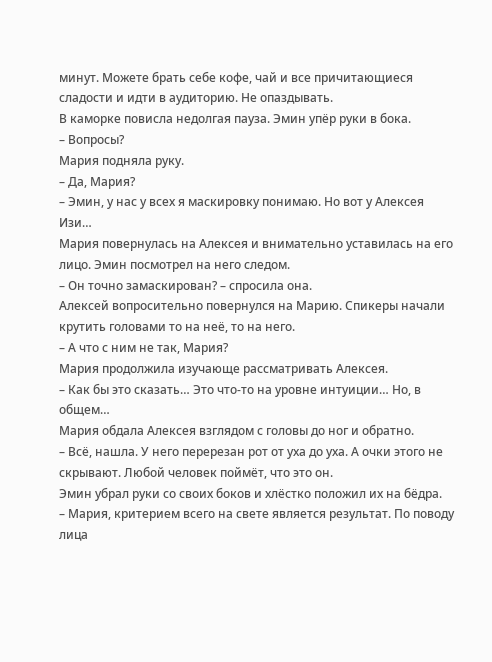минут. Можете брать себе кофе, чай и все причитающиеся сладости и идти в аудиторию. Не опаздывать.
В каморке повисла недолгая пауза. Эмин упёр руки в бока.
– Вопросы?
Мария подняла руку.
– Да, Мария?
– Эмин, у нас у всех я маскировку понимаю. Но вот у Алексея Изи…
Мария повернулась на Алексея и внимательно уставилась на его лицо. Эмин посмотрел на него следом.
– Он точно замаскирован? – спросила она.
Алексей вопросительно повернулся на Марию. Спикеры начали крутить головами то на неё, то на него.
– А что с ним не так, Мария?
Мария продолжила изучающе рассматривать Алексея.
– Как бы это сказать… Это что-то на уровне интуиции… Но, в общем…
Мария обдала Алексея взглядом с головы до ног и обратно.
– Всё, нашла. У него перерезан рот от уха до уха. А очки этого не скрывают. Любой человек поймёт, что это он.
Эмин убрал руки со своих боков и хлёстко положил их на бёдра.
– Мария, критерием всего на свете является результат. По поводу лица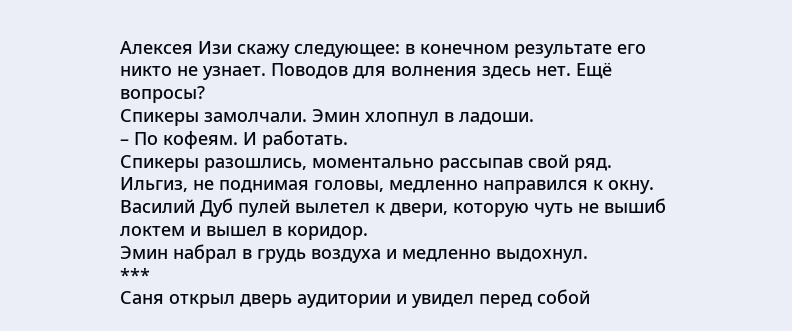Алексея Изи скажу следующее: в конечном результате его никто не узнает. Поводов для волнения здесь нет. Ещё вопросы?
Спикеры замолчали. Эмин хлопнул в ладоши.
– По кофеям. И работать.
Спикеры разошлись, моментально рассыпав свой ряд. Ильгиз, не поднимая головы, медленно направился к окну. Василий Дуб пулей вылетел к двери, которую чуть не вышиб локтем и вышел в коридор.
Эмин набрал в грудь воздуха и медленно выдохнул.
***
Саня открыл дверь аудитории и увидел перед собой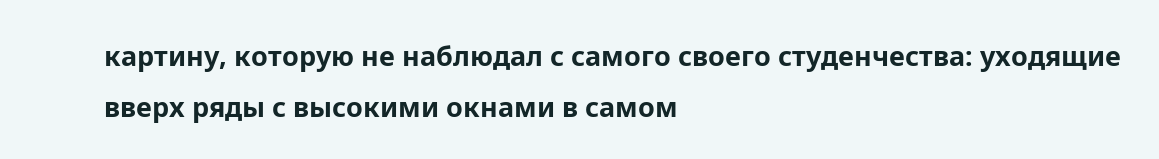картину, которую не наблюдал с самого своего студенчества: уходящие вверх ряды с высокими окнами в самом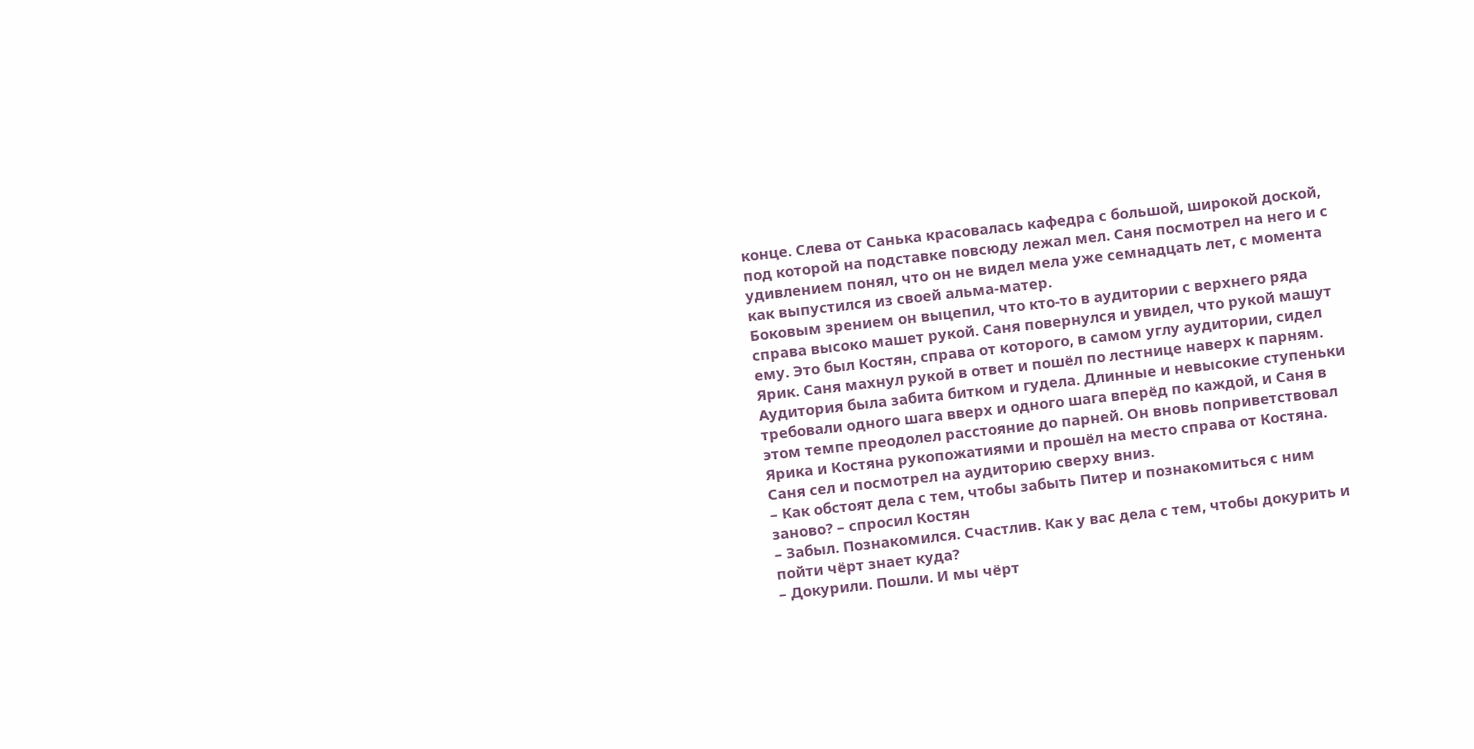конце. Слева от Санька красовалась кафедра с большой, широкой доской, под которой на подставке повсюду лежал мел. Саня посмотрел на него и с удивлением понял, что он не видел мела уже семнадцать лет, с момента как выпустился из своей альма-матер.
Боковым зрением он выцепил, что кто-то в аудитории с верхнего ряда справа высоко машет рукой. Саня повернулся и увидел, что рукой машут ему. Это был Костян, справа от которого, в самом углу аудитории, сидел Ярик. Саня махнул рукой в ответ и пошёл по лестнице наверх к парням. Аудитория была забита битком и гудела. Длинные и невысокие ступеньки требовали одного шага вверх и одного шага вперёд по каждой, и Саня в этом темпе преодолел расстояние до парней. Он вновь поприветствовал Ярика и Костяна рукопожатиями и прошёл на место справа от Костяна. Саня сел и посмотрел на аудиторию сверху вниз.
– Как обстоят дела с тем, чтобы забыть Питер и познакомиться с ним заново? – спросил Костян
– Забыл. Познакомился. Счастлив. Как у вас дела с тем, чтобы докурить и пойти чёрт знает куда?
– Докурили. Пошли. И мы чёрт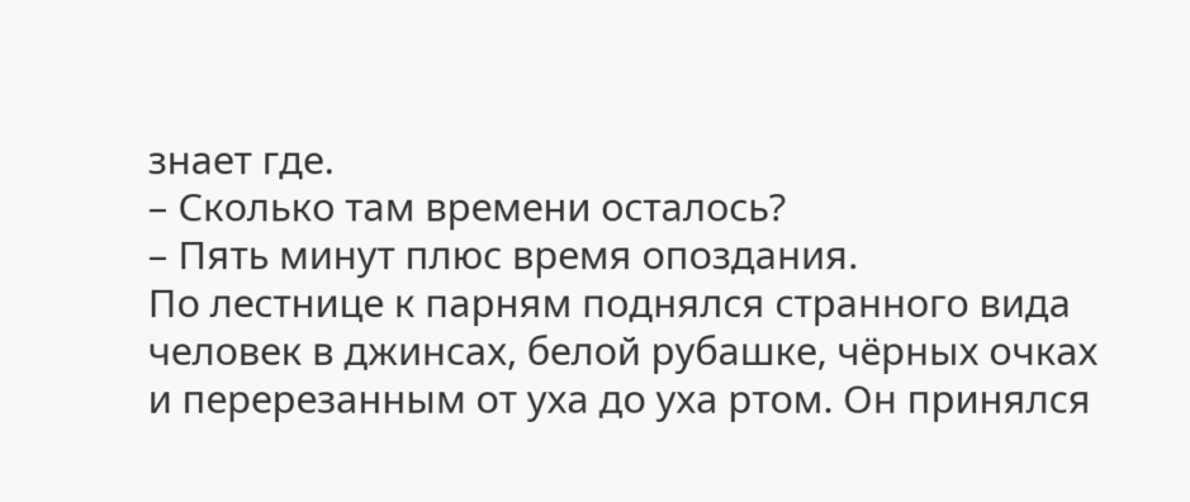знает где.
– Сколько там времени осталось?
– Пять минут плюс время опоздания.
По лестнице к парням поднялся странного вида человек в джинсах, белой рубашке, чёрных очках и перерезанным от уха до уха ртом. Он принялся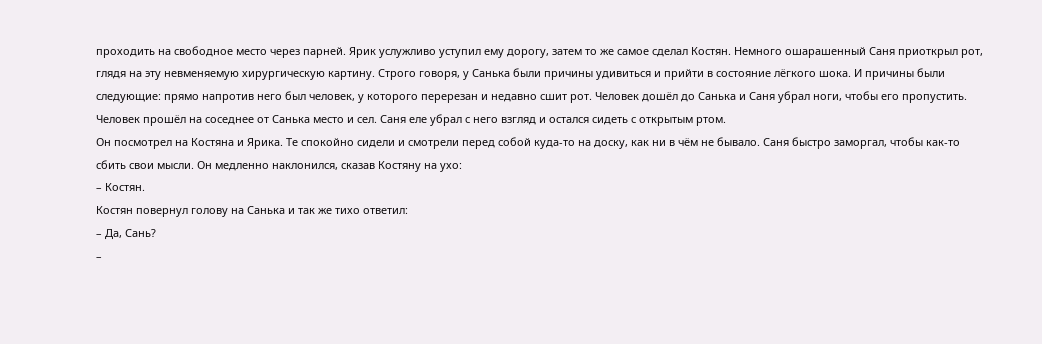проходить на свободное место через парней. Ярик услужливо уступил ему дорогу, затем то же самое сделал Костян. Немного ошарашенный Саня приоткрыл рот, глядя на эту невменяемую хирургическую картину. Строго говоря, у Санька были причины удивиться и прийти в состояние лёгкого шока. И причины были следующие: прямо напротив него был человек, у которого перерезан и недавно сшит рот. Человек дошёл до Санька и Саня убрал ноги, чтобы его пропустить. Человек прошёл на соседнее от Санька место и сел. Саня еле убрал с него взгляд и остался сидеть с открытым ртом.
Он посмотрел на Костяна и Ярика. Те спокойно сидели и смотрели перед собой куда-то на доску, как ни в чём не бывало. Саня быстро заморгал, чтобы как-то сбить свои мысли. Он медленно наклонился, сказав Костяну на ухо:
– Костян.
Костян повернул голову на Санька и так же тихо ответил:
– Да, Сань?
–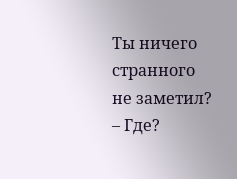Ты ничего странного не заметил?
– Где?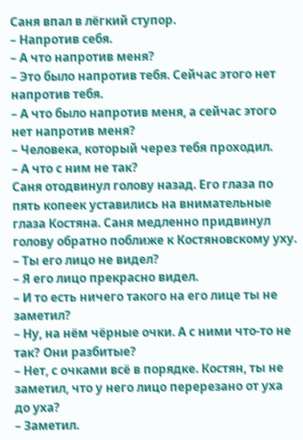Саня впал в лёгкий ступор.
– Напротив себя.
– А что напротив меня?
– Это было напротив тебя. Сейчас этого нет напротив тебя.
– А что было напротив меня, а сейчас этого нет напротив меня?
– Человека, который через тебя проходил.
– А что с ним не так?
Саня отодвинул голову назад. Его глаза по пять копеек уставились на внимательные глаза Костяна. Саня медленно придвинул голову обратно поближе к Костяновскому уху.
– Ты его лицо не видел?
– Я его лицо прекрасно видел.
– И то есть ничего такого на его лице ты не заметил?
– Ну, на нём чёрные очки. А с ними что-то не так? Они разбитые?
– Нет, с очками всё в порядке. Костян, ты не заметил, что у него лицо перерезано от уха до уха?
– Заметил.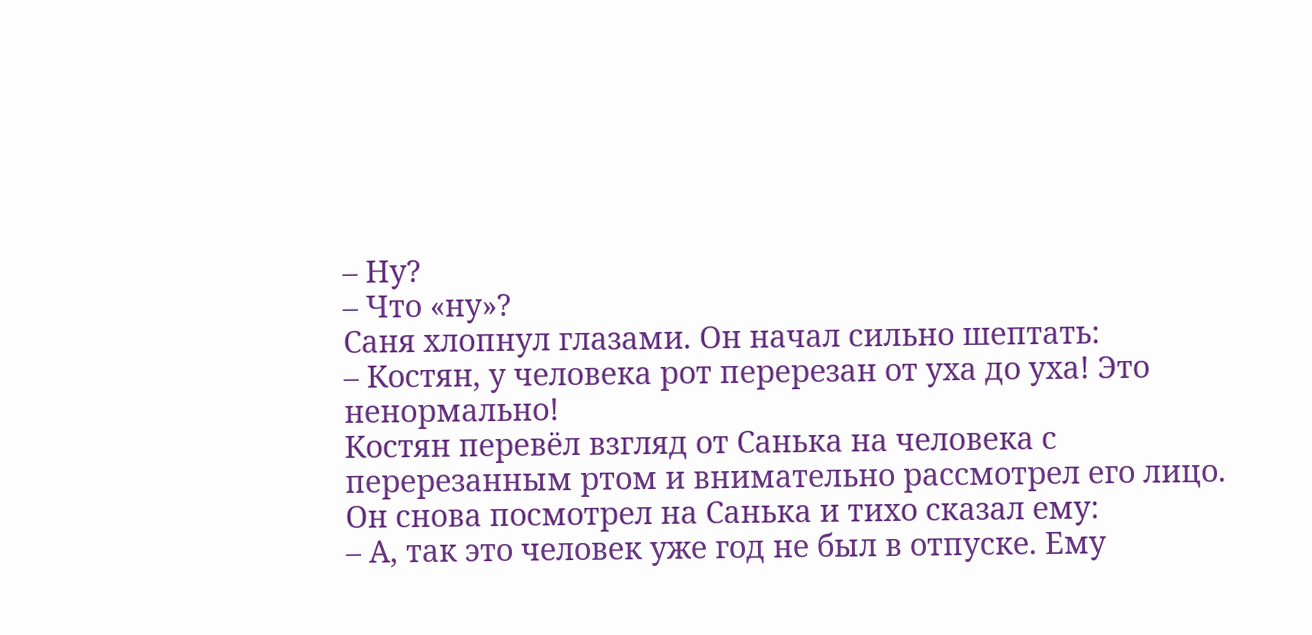– Ну?
– Что «ну»?
Саня хлопнул глазами. Он начал сильно шептать:
– Костян, у человека рот перерезан от уха до уха! Это ненормально!
Костян перевёл взгляд от Санька на человека с перерезанным ртом и внимательно рассмотрел его лицо. Он снова посмотрел на Санька и тихо сказал ему:
– А, так это человек уже год не был в отпуске. Ему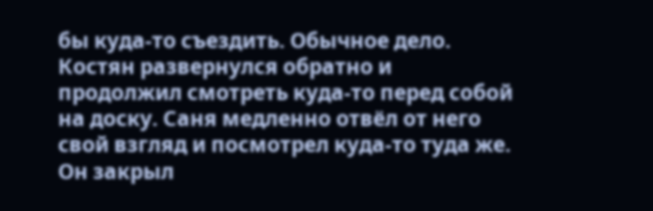бы куда-то съездить. Обычное дело.
Костян развернулся обратно и продолжил смотреть куда-то перед собой на доску. Саня медленно отвёл от него свой взгляд и посмотрел куда-то туда же. Он закрыл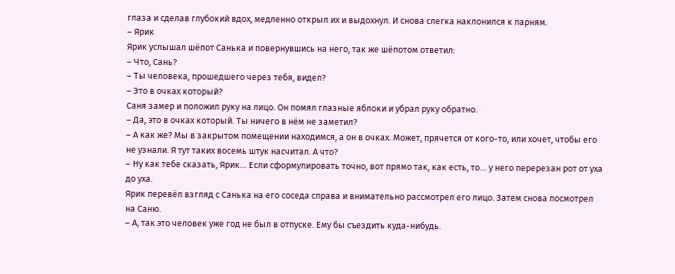глаза и сделав глубокий вдох, медленно открыл их и выдохнул. И снова слегка наклонился к парням.
– Ярик
Ярик услышал шёпот Санька и повернувшись на него, так же шёпотом ответил:
– Что, Сань?
– Ты человека, прошедшего через тебя, видел?
– Это в очках который?
Саня замер и положил руку на лицо. Он помял глазные яблоки и убрал руку обратно.
– Да, это в очках который. Ты ничего в нём не заметил?
– А как же? Мы в закрытом помещении находимся, а он в очках. Может, прячется от кого-то, или хочет, чтобы его не узнали. Я тут таких восемь штук насчитал. А что?
– Ну как тебе сказать, Ярик… Если сформулировать точно, вот прямо так, как есть, то… у него перерезан рот от уха до уха.
Ярик перевёл взгляд с Санька на его соседа справа и внимательно рассмотрел его лицо. Затем снова посмотрел на Саню.
– А, так это человек уже год не был в отпуске. Ему бы съездить куда-нибудь.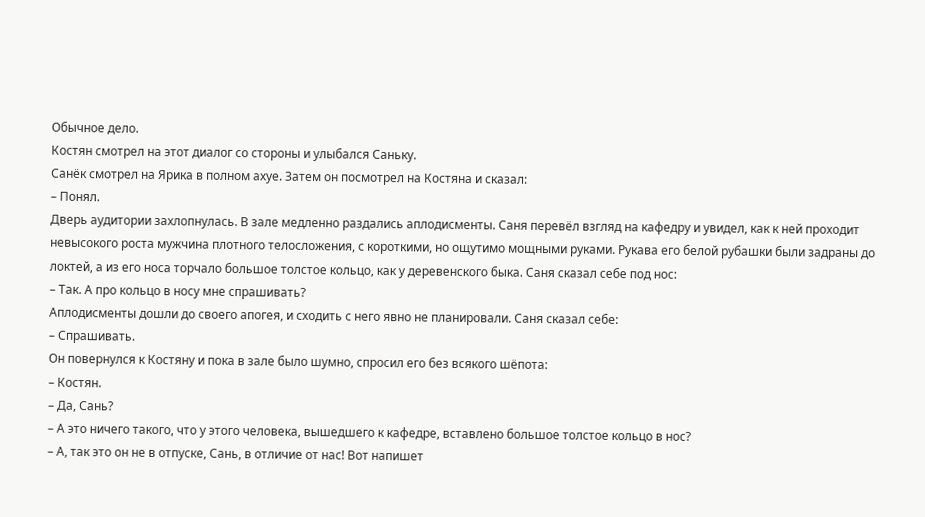Обычное дело.
Костян смотрел на этот диалог со стороны и улыбался Саньку.
Санёк смотрел на Ярика в полном ахуе. Затем он посмотрел на Костяна и сказал:
– Понял.
Дверь аудитории захлопнулась. В зале медленно раздались аплодисменты. Саня перевёл взгляд на кафедру и увидел, как к ней проходит невысокого роста мужчина плотного телосложения, с короткими, но ощутимо мощными руками. Рукава его белой рубашки были задраны до локтей, а из его носа торчало большое толстое кольцо, как у деревенского быка. Саня сказал себе под нос:
– Так. А про кольцо в носу мне спрашивать?
Аплодисменты дошли до своего апогея, и сходить с него явно не планировали. Саня сказал себе:
– Спрашивать.
Он повернулся к Костяну и пока в зале было шумно, спросил его без всякого шёпота:
– Костян.
– Да, Сань?
– А это ничего такого, что у этого человека, вышедшего к кафедре, вставлено большое толстое кольцо в нос?
– А, так это он не в отпуске, Сань, в отличие от нас! Вот напишет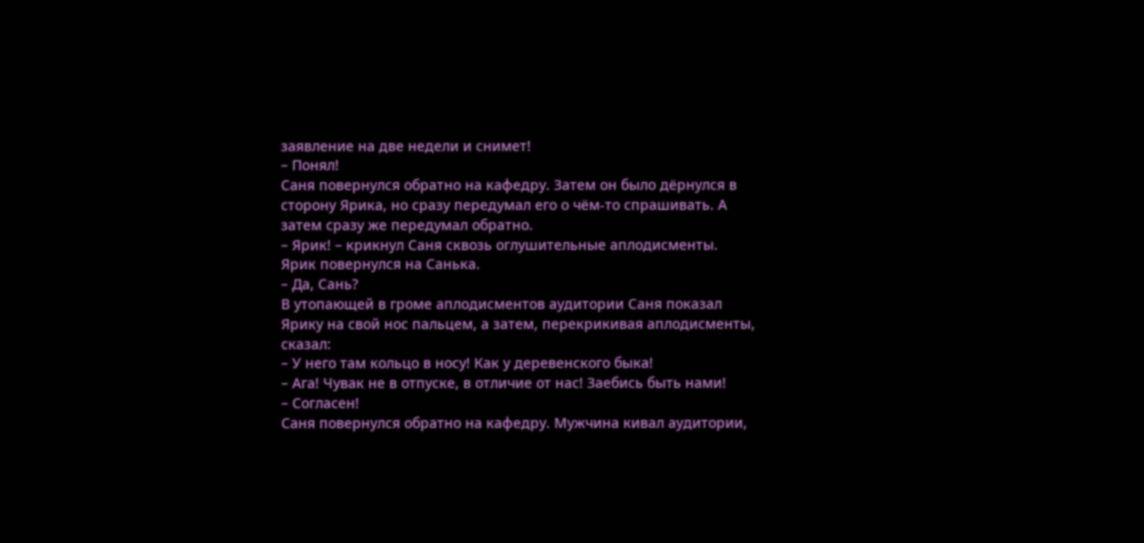заявление на две недели и снимет!
– Понял!
Саня повернулся обратно на кафедру. Затем он было дёрнулся в сторону Ярика, но сразу передумал его о чём-то спрашивать. А затем сразу же передумал обратно.
– Ярик! – крикнул Саня сквозь оглушительные аплодисменты.
Ярик повернулся на Санька.
– Да, Сань?
В утопающей в громе аплодисментов аудитории Саня показал Ярику на свой нос пальцем, а затем, перекрикивая аплодисменты, сказал:
– У него там кольцо в носу! Как у деревенского быка!
– Ага! Чувак не в отпуске, в отличие от нас! Заебись быть нами!
– Согласен!
Саня повернулся обратно на кафедру. Мужчина кивал аудитории,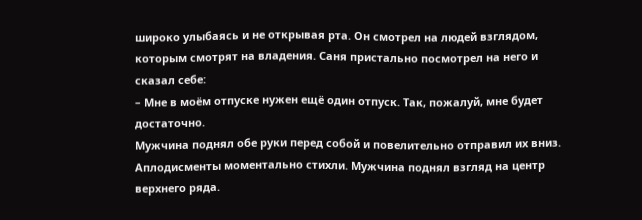широко улыбаясь и не открывая рта. Он смотрел на людей взглядом, которым смотрят на владения. Саня пристально посмотрел на него и сказал себе:
– Мне в моём отпуске нужен ещё один отпуск. Так, пожалуй, мне будет достаточно.
Мужчина поднял обе руки перед собой и повелительно отправил их вниз. Аплодисменты моментально стихли. Мужчина поднял взгляд на центр верхнего ряда.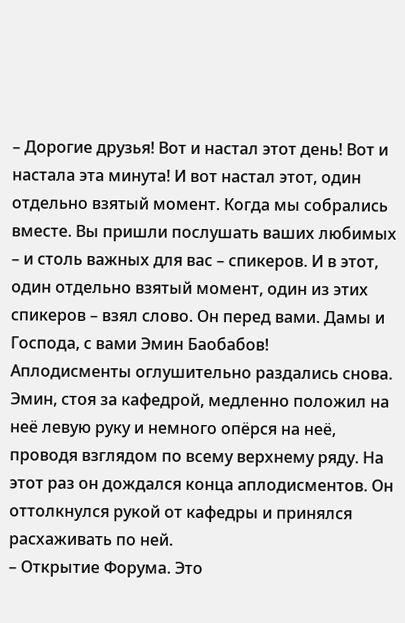– Дорогие друзья! Вот и настал этот день! Вот и настала эта минута! И вот настал этот, один отдельно взятый момент. Когда мы собрались вместе. Вы пришли послушать ваших любимых – и столь важных для вас – спикеров. И в этот, один отдельно взятый момент, один из этих спикеров – взял слово. Он перед вами. Дамы и Господа, с вами Эмин Баобабов!
Аплодисменты оглушительно раздались снова. Эмин, стоя за кафедрой, медленно положил на неё левую руку и немного опёрся на неё, проводя взглядом по всему верхнему ряду. На этот раз он дождался конца аплодисментов. Он оттолкнулся рукой от кафедры и принялся расхаживать по ней.
– Открытие Форума. Это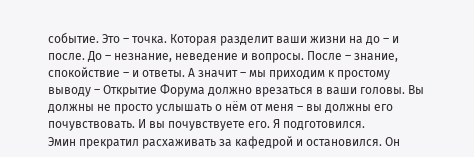событие. Это – точка. Которая разделит ваши жизни на до – и после. До – незнание, неведение и вопросы. После – знание, спокойствие – и ответы. А значит – мы приходим к простому выводу – Открытие Форума должно врезаться в ваши головы. Вы должны не просто услышать о нём от меня – вы должны его почувствовать. И вы почувствуете его. Я подготовился.
Эмин прекратил расхаживать за кафедрой и остановился. Он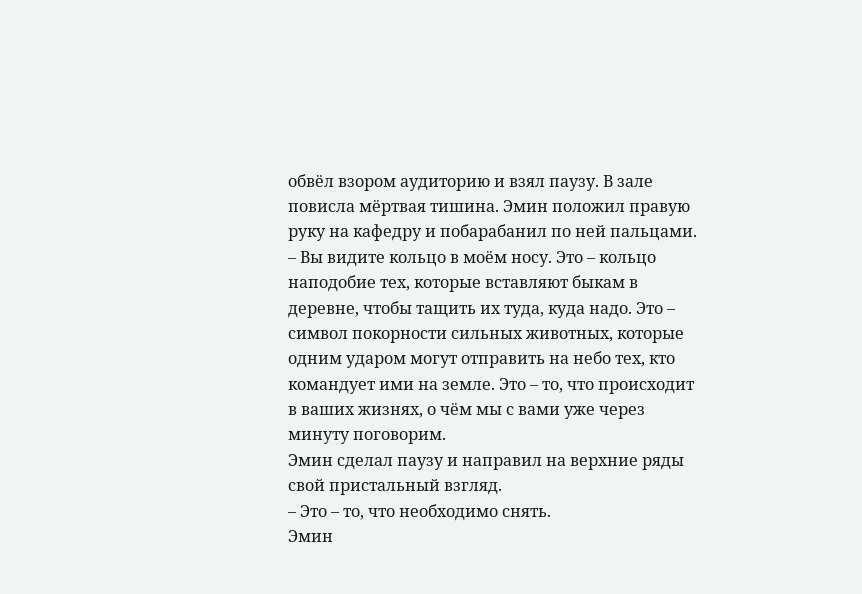обвёл взором аудиторию и взял паузу. В зале повисла мёртвая тишина. Эмин положил правую руку на кафедру и побарабанил по ней пальцами.
– Вы видите кольцо в моём носу. Это – кольцо наподобие тех, которые вставляют быкам в деревне, чтобы тащить их туда, куда надо. Это – символ покорности сильных животных, которые одним ударом могут отправить на небо тех, кто командует ими на земле. Это – то, что происходит в ваших жизнях, о чём мы с вами уже через минуту поговорим.
Эмин сделал паузу и направил на верхние ряды свой пристальный взгляд.
– Это – то, что необходимо снять.
Эмин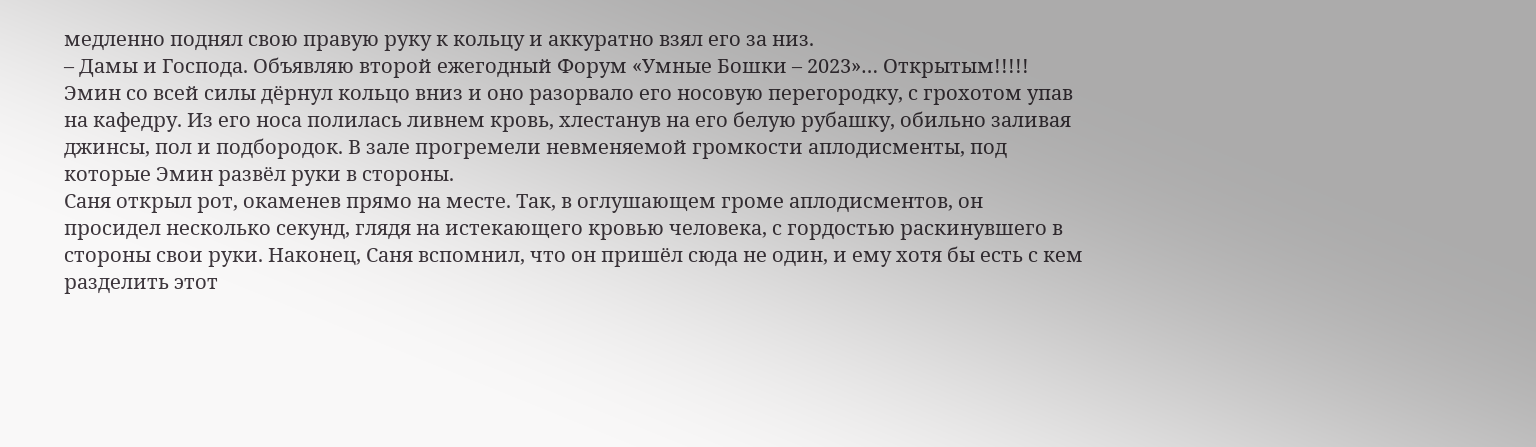медленно поднял свою правую руку к кольцу и аккуратно взял его за низ.
– Дамы и Господа. Объявляю второй ежегодный Форум «Умные Бошки – 2023»… Открытым!!!!!
Эмин со всей силы дёрнул кольцо вниз и оно разорвало его носовую перегородку, с грохотом упав на кафедру. Из его носа полилась ливнем кровь, хлестанув на его белую рубашку, обильно заливая джинсы, пол и подбородок. В зале прогремели невменяемой громкости аплодисменты, под которые Эмин развёл руки в стороны.
Саня открыл рот, окаменев прямо на месте. Так, в оглушающем громе аплодисментов, он просидел несколько секунд, глядя на истекающего кровью человека, с гордостью раскинувшего в стороны свои руки. Наконец, Саня вспомнил, что он пришёл сюда не один, и ему хотя бы есть с кем разделить этот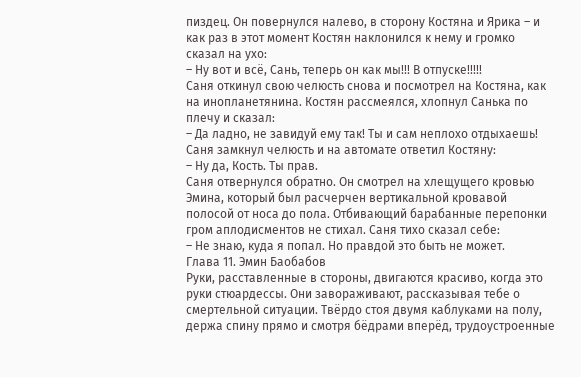пиздец. Он повернулся налево, в сторону Костяна и Ярика – и как раз в этот момент Костян наклонился к нему и громко сказал на ухо:
– Ну вот и всё, Сань, теперь он как мы!!! В отпуске!!!!!
Саня откинул свою челюсть снова и посмотрел на Костяна, как на инопланетянина. Костян рассмеялся, хлопнул Санька по плечу и сказал:
– Да ладно, не завидуй ему так! Ты и сам неплохо отдыхаешь!
Саня замкнул челюсть и на автомате ответил Костяну:
– Ну да, Кость. Ты прав.
Саня отвернулся обратно. Он смотрел на хлещущего кровью Эмина, который был расчерчен вертикальной кровавой полосой от носа до пола. Отбивающий барабанные перепонки гром аплодисментов не стихал. Саня тихо сказал себе:
– Не знаю, куда я попал. Но правдой это быть не может.
Глава 11. Эмин Баобабов
Руки, расставленные в стороны, двигаются красиво, когда это руки стюардессы. Они завораживают, рассказывая тебе о смертельной ситуации. Твёрдо стоя двумя каблуками на полу, держа спину прямо и смотря бёдрами вперёд, трудоустроенные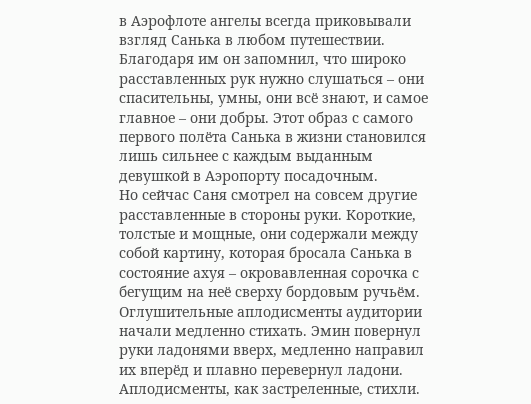в Аэрофлоте ангелы всегда приковывали взгляд Санька в любом путешествии. Благодаря им он запомнил, что широко расставленных рук нужно слушаться – они спасительны, умны, они всё знают, и самое главное – они добры. Этот образ с самого первого полёта Санька в жизни становился лишь сильнее с каждым выданным девушкой в Аэропорту посадочным.
Но сейчас Саня смотрел на совсем другие расставленные в стороны руки. Короткие, толстые и мощные, они содержали между собой картину, которая бросала Санька в состояние ахуя – окровавленная сорочка с бегущим на неё сверху бордовым ручьём.
Оглушительные аплодисменты аудитории начали медленно стихать. Эмин повернул руки ладонями вверх, медленно направил их вперёд и плавно перевернул ладони. Аплодисменты, как застреленные, стихли.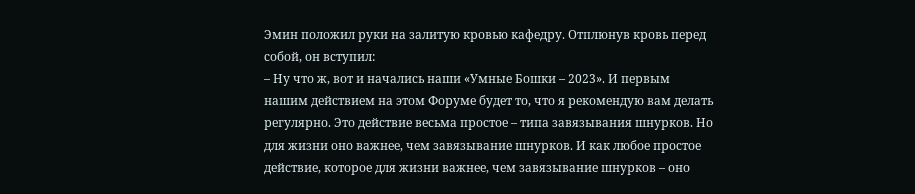Эмин положил руки на залитую кровью кафедру. Отплюнув кровь перед собой, он вступил:
– Ну что ж, вот и начались наши «Умные Бошки – 2023». И первым нашим действием на этом Форуме будет то, что я рекомендую вам делать регулярно. Это действие весьма простое – типа завязывания шнурков. Но для жизни оно важнее, чем завязывание шнурков. И как любое простое действие, которое для жизни важнее, чем завязывание шнурков – оно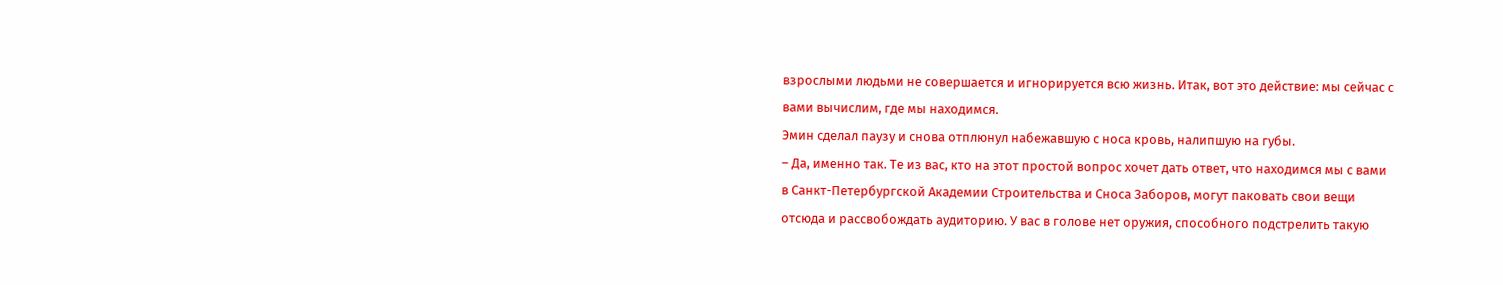взрослыми людьми не совершается и игнорируется всю жизнь. Итак, вот это действие: мы сейчас с вами вычислим, где мы находимся.
Эмин сделал паузу и снова отплюнул набежавшую с носа кровь, налипшую на губы.
– Да, именно так. Те из вас, кто на этот простой вопрос хочет дать ответ, что находимся мы с вами в Санкт-Петербургской Академии Строительства и Сноса Заборов, могут паковать свои вещи отсюда и рассвобождать аудиторию. У вас в голове нет оружия, способного подстрелить такую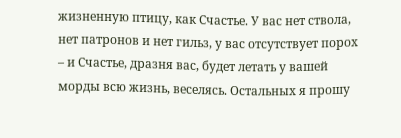жизненную птицу, как Счастье. У вас нет ствола, нет патронов и нет гильз, у вас отсутствует порох – и Счастье, дразня вас, будет летать у вашей морды всю жизнь, веселясь. Остальных я прошу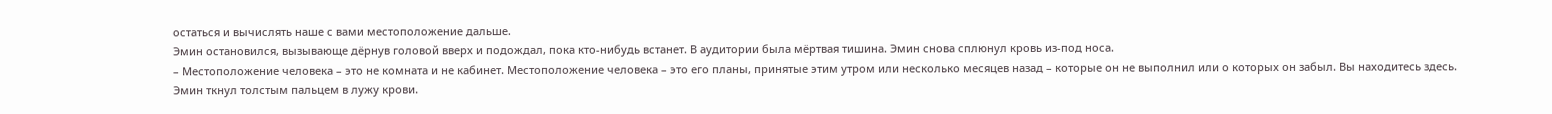остаться и вычислять наше с вами местоположение дальше.
Эмин остановился, вызывающе дёрнув головой вверх и подождал, пока кто-нибудь встанет. В аудитории была мёртвая тишина. Эмин снова сплюнул кровь из-под носа.
– Местоположение человека – это не комната и не кабинет. Местоположение человека – это его планы, принятые этим утром или несколько месяцев назад – которые он не выполнил или о которых он забыл. Вы находитесь здесь.
Эмин ткнул толстым пальцем в лужу крови.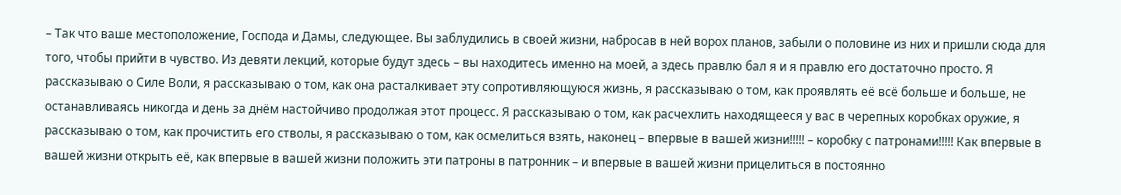– Так что ваше местоположение, Господа и Дамы, следующее. Вы заблудились в своей жизни, набросав в ней ворох планов, забыли о половине из них и пришли сюда для того, чтобы прийти в чувство. Из девяти лекций, которые будут здесь – вы находитесь именно на моей, а здесь правлю бал я и я правлю его достаточно просто. Я рассказываю о Силе Воли, я рассказываю о том, как она расталкивает эту сопротивляющуюся жизнь, я рассказываю о том, как проявлять её всё больше и больше, не останавливаясь никогда и день за днём настойчиво продолжая этот процесс. Я рассказываю о том, как расчехлить находящееся у вас в черепных коробках оружие, я рассказываю о том, как прочистить его стволы, я рассказываю о том, как осмелиться взять, наконец – впервые в вашей жизни!!!!! – коробку с патронами!!!!! Как впервые в вашей жизни открыть её, как впервые в вашей жизни положить эти патроны в патронник – и впервые в вашей жизни прицелиться в постоянно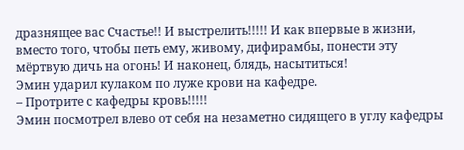дразнящее вас Счастье!! И выстрелить!!!!! И как впервые в жизни, вместо того, чтобы петь ему, живому, дифирамбы, понести эту мёртвую дичь на огонь! И наконец, блядь, насытиться!
Эмин ударил кулаком по луже крови на кафедре.
– Протрите с кафедры кровь!!!!!
Эмин посмотрел влево от себя на незаметно сидящего в углу кафедры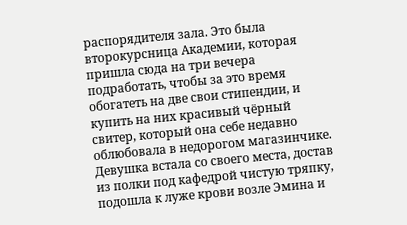распорядителя зала. Это была второкурсница Академии, которая пришла сюда на три вечера подработать, чтобы за это время обогатеть на две свои стипендии, и купить на них красивый чёрный свитер, который она себе недавно облюбовала в недорогом магазинчике. Девушка встала со своего места, достав из полки под кафедрой чистую тряпку, подошла к луже крови возле Эмина и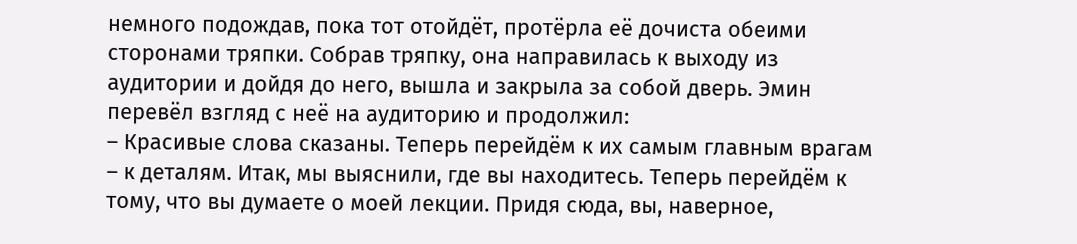немного подождав, пока тот отойдёт, протёрла её дочиста обеими сторонами тряпки. Собрав тряпку, она направилась к выходу из аудитории и дойдя до него, вышла и закрыла за собой дверь. Эмин перевёл взгляд с неё на аудиторию и продолжил:
– Красивые слова сказаны. Теперь перейдём к их самым главным врагам – к деталям. Итак, мы выяснили, где вы находитесь. Теперь перейдём к тому, что вы думаете о моей лекции. Придя сюда, вы, наверное,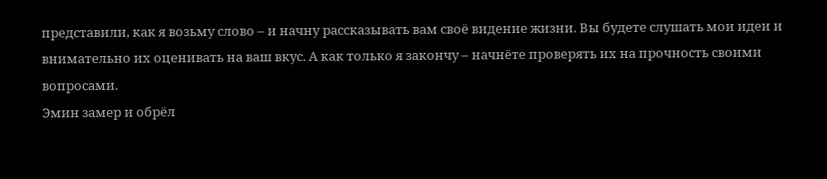представили, как я возьму слово – и начну рассказывать вам своё видение жизни. Вы будете слушать мои идеи и внимательно их оценивать на ваш вкус. А как только я закончу – начнёте проверять их на прочность своими вопросами.
Эмин замер и обрёл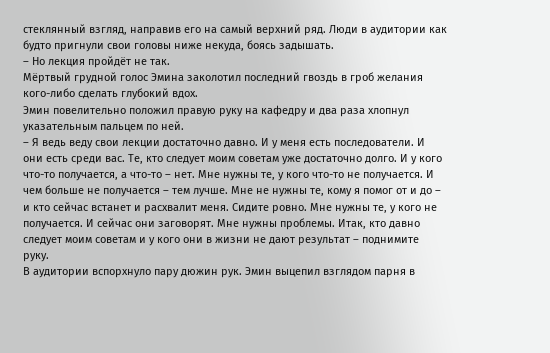стеклянный взгляд, направив его на самый верхний ряд. Люди в аудитории как будто пригнули свои головы ниже некуда, боясь задышать.
– Но лекция пройдёт не так.
Мёртвый грудной голос Эмина заколотил последний гвоздь в гроб желания кого-либо сделать глубокий вдох.
Эмин повелительно положил правую руку на кафедру и два раза хлопнул указательным пальцем по ней.
– Я ведь веду свои лекции достаточно давно. И у меня есть последователи. И они есть среди вас. Те, кто следует моим советам уже достаточно долго. И у кого что-то получается, а что-то – нет. Мне нужны те, у кого что-то не получается. И чем больше не получается – тем лучше. Мне не нужны те, кому я помог от и до – и кто сейчас встанет и расхвалит меня. Сидите ровно. Мне нужны те, у кого не получается. И сейчас они заговорят. Мне нужны проблемы. Итак, кто давно следует моим советам и у кого они в жизни не дают результат – поднимите руку.
В аудитории вспорхнуло пару дюжин рук. Эмин выцепил взглядом парня в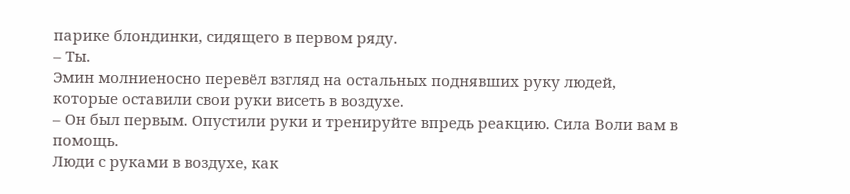парике блондинки, сидящего в первом ряду.
– Ты.
Эмин молниеносно перевёл взгляд на остальных поднявших руку людей, которые оставили свои руки висеть в воздухе.
– Он был первым. Опустили руки и тренируйте впредь реакцию. Сила Воли вам в помощь.
Люди с руками в воздухе, как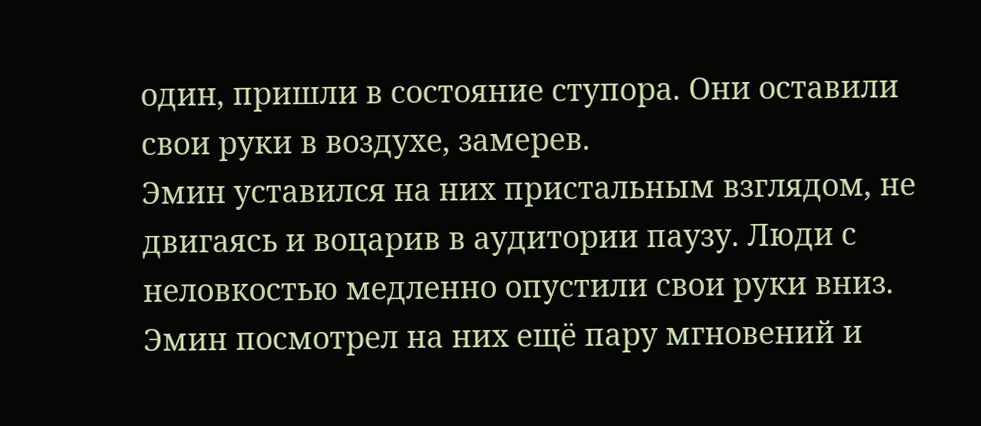один, пришли в состояние ступора. Они оставили свои руки в воздухе, замерев.
Эмин уставился на них пристальным взглядом, не двигаясь и воцарив в аудитории паузу. Люди с неловкостью медленно опустили свои руки вниз. Эмин посмотрел на них ещё пару мгновений и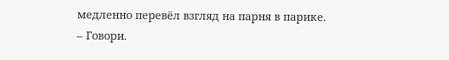медленно перевёл взгляд на парня в парике.
– Говори.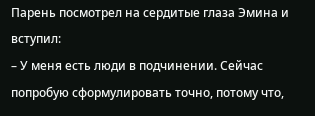Парень посмотрел на сердитые глаза Эмина и вступил:
– У меня есть люди в подчинении. Сейчас попробую сформулировать точно, потому что,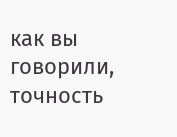как вы говорили, точность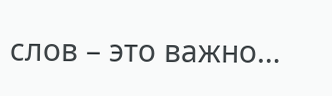слов – это важно…